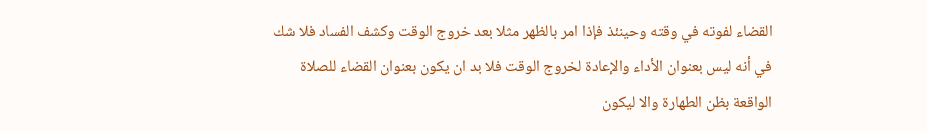القضاء لفوته في وقته وحينئذ فإذا امر بالظهر مثلا بعد خروج الوقت وكشف الفساد فلا شك في أنه ليس بعنوان الأداء والإعادة لخروج الوقت فلا بد ان يكون بعنوان القضاء للصلاة الواقعة بظن الطهارة والا ليكون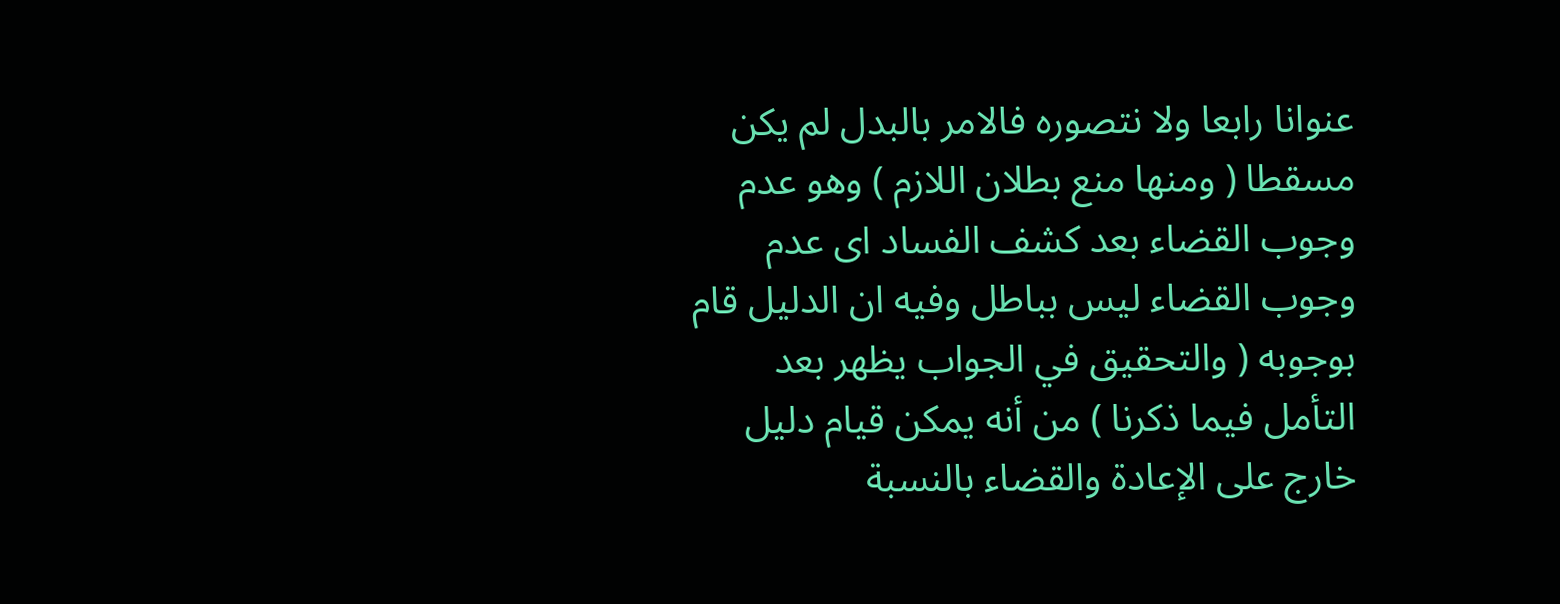عنوانا رابعا ولا نتصوره فالامر بالبدل لم يكن مسقطا ( ومنها منع بطلان اللازم ) وهو عدم وجوب القضاء بعد كشف الفساد اى عدم وجوب القضاء ليس بباطل وفيه ان الدليل قام بوجوبه ( والتحقيق في الجواب يظهر بعد التأمل فيما ذكرنا ) من أنه يمكن قيام دليل خارج على الإعادة والقضاء بالنسبة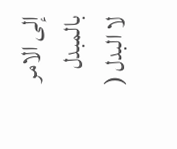إلى الامر بالمبدل لا البدل (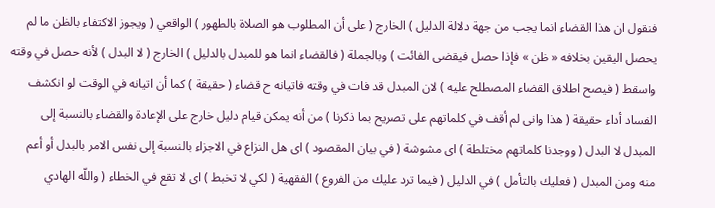فنقول ان هذا القضاء انما يجب من جهة دلالة الدليل ) الخارج ( على أن المطلوب هو الصلاة بالطهور ) الواقعي ( ويجوز الاكتفاء بالظن ما لم يحصل اليقين بخلافه « ظن » فإذا حصل فيقضى الفائت ) وبالجملة ( فالقضاء انما هو للمبدل بالدليل ) الخارج ( لا البدل ) لأنه حصل في وقته واسقط ( فيصح اطلاق القضاء المصطلح عليه ) لان المبدل قد فات في وقته فاتيانه ح قضاء ( حقيقة ) كما أن اتيانه في الوقت لو انكشف الفساد أداء حقيقة ( هذا وانى لم أقف في كلماتهم على تصريح بما ذكرنا ) من أنه يمكن قيام دليل خارج على الإعادة والقضاء بالنسبة إلى المبدل لا البدل ( ووجدنا كلماتهم مختلطة ) اى مشوشة ( في بيان المقصود ) اى هل النزاع في الاجزاء بالنسبة إلى نفس الامر بالبدل أو أعم منه ومن المبدل ( فعليك بالتأمل ) في الدليل ( فيما ترد عليك من الفروع ) الفقهية ( لكي لا تخبط ) اى لا تقع في الخطاء ( واللّه الهادي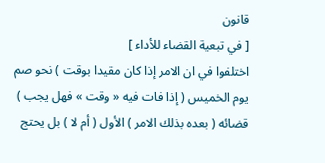قانون
[ في تبعية القضاء للأداء ]
اختلفوا في ان الامر إذا كان مقيدا بوقت ) نحو صم يوم الخميس ( إذا فات فيه « وقت » فهل يجب ) قضائه ( بعده بذلك الامر ) الأول ( أم لا ) بل يحتج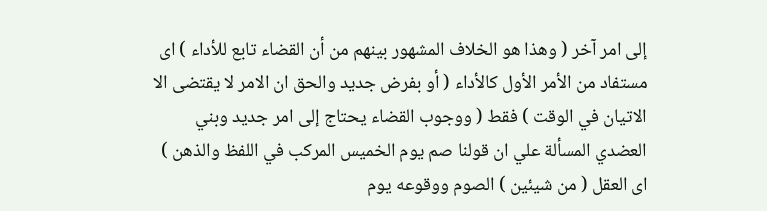إلى امر آخر ( وهذا هو الخلاف المشهور بينهم من أن القضاء تابع للأداء ) اى مستفاد من الأمر الأول كالأداء ( أو بفرض جديد والحق ان الامر لا يقتضى الا الاتيان في الوقت ) فقط ( ووجوب القضاء يحتاج إلى امر جديد وبني العضدي المسألة علي ان قولنا صم يوم الخميس المركب في اللفظ والذهن ) اى العقل ( من شيئين ) الصوم ووقوعه يوم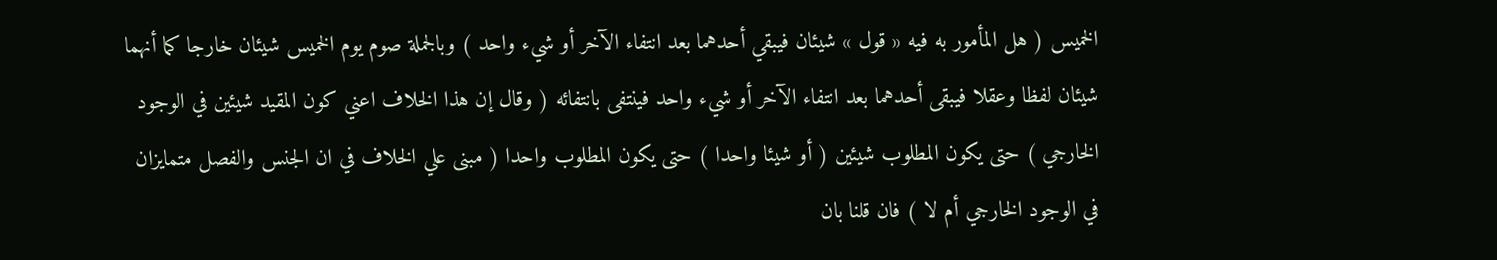الخميس ( هل المأمور به فيه « قول » شيئان فيبقي أحدهما بعد انتفاء الآخر أو شيء واحد ) وبالجملة صوم يوم الخميس شيئان خارجا كما أنهما شيئان لفظا وعقلا فيبقى أحدهما بعد انتفاء الآخر أو شيء واحد فينتفى بانتفائه ( وقال إن هذا الخلاف اعني كون المقيد شيئين في الوجود الخارجي ) حتى يكون المطلوب شيئين ( أو شيئا واحدا ) حتى يكون المطلوب واحدا ( مبنى علي الخلاف في ان الجنس والفصل متمايزان في الوجود الخارجي أم لا ) فان قلنا بان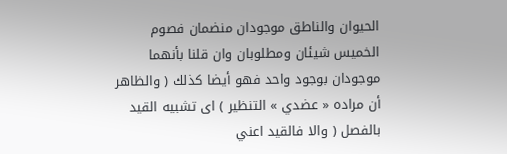الحيوان والناطق موجودان منضمان فصوم الخميس شيئان ومطلوبان وان قلنا بأنهما موجودان بوجود واحد فهو أيضا كذلك ( والظاهر أن مراده « عضدي » التنظير ) اى تشبيه القيد بالفصل ( والا فالقيد اعني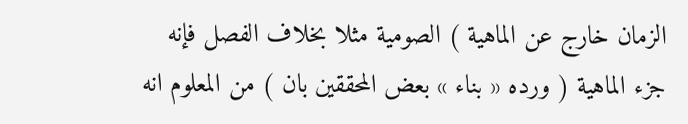الزمان خارج عن الماهية ) الصومية مثلا بخلاف الفصل فإنه جزء الماهية ( ورده « بناء » بعض المحققين بان ) من المعلوم انه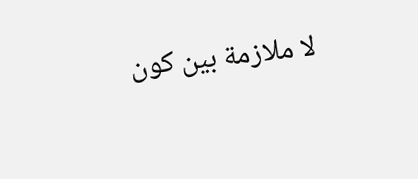لا ملازمة بين كون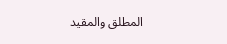المطلق والمقيد